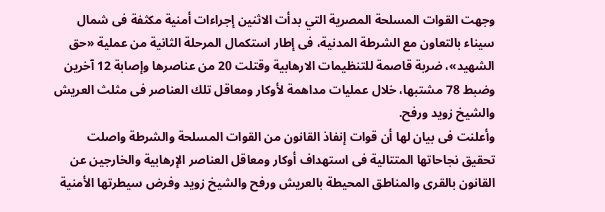وجهت القوات المسلحة المصرية التي بدأت الاثنين إجراءات أمنية مكثفة فى شمال سيناء بالتعاون مع الشرطة المدنية، فى إطار استكمال المرحلة الثانية من عملية «حق الشهيد»، ضربة قاصمة للتنظيمات الارهابية وقتلت 20 من عناصرها وإصابة 12 آخرين وضبط 78 مشتبها، خلال عمليات مداهمة لأوكار ومعاقل تلك العناصر فى مثلث العريش والشيخ زويد ورفح.
وأعلنت فى بيان لها أن قوات إنفاذ القانون من القوات المسلحة والشرطة واصلت تحقيق نجاحاتها المتتالية فى استهداف أوكار ومعاقل العناصر الإرهابية والخارجين عن القانون بالقرى والمناطق المحيطة بالعريش ورفح والشيخ زويد وفرض سيطرتها الأمنية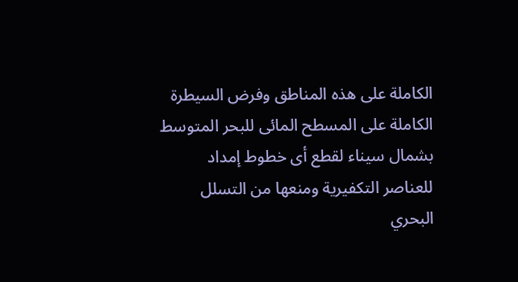الكاملة على هذه المناطق وفرض السيطرة الكاملة على المسطح المائى للبحر المتوسط بشمال سيناء لقطع أى خطوط إمداد للعناصر التكفيرية ومنعها من التسلل البحري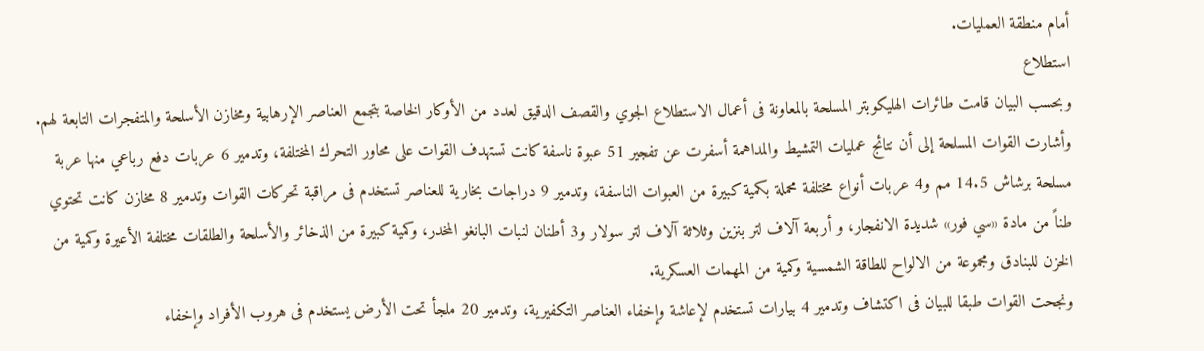أمام منطقة العمليات.
استطلاع
وبحسب البيان قامت طائرات الهليكوبتر المسلحة بالمعاونة فى أعمال الاستطلاع الجوي والقصف الدقيق لعدد من الأوكار الخاصة بتجمع العناصر الإرهابية ومخازن الأسلحة والمتفجرات التابعة لهم.
وأشارت القوات المسلحة إلى أن نتائج عمليات التمشيط والمداهمة أسفرت عن تفجير 51 عبوة ناسفة كانت تستهدف القوات على محاور التحرك المختلفة، وتدمير 6 عربات دفع رباعي منها عربة مسلحة برشاش 14.5 مم و4 عربات أنواع مختلفة محملة بكمية كبيرة من العبوات الناسفة، وتدمير 9 دراجات بخارية للعناصر تستخدم فى مراقبة تحركات القوات وتدمير 8 مخازن كانت تحتوي طناً من مادة «سي فور» شديدة الانفجار، و أربعة آلاف لتر بنزين وثلاثة آلاف لتر سولار و3 أطنان لنبات البانغو المخدر، وكمية كبيرة من الذخائر والأسلحة والطلقات مختلفة الأعيرة وكمية من الخزن للبنادق ومجموعة من الالواح للطاقة الشمسية وكمية من المهمات العسكرية.
ونجحت القوات طبقا للبيان فى اكتشاف وتدمير 4 بيارات تستخدم لإعاشة وإخفاء العناصر التكفيرية، وتدمير 20 ملجأ تحت الأرض يستخدم فى هروب الأفراد وإخفاء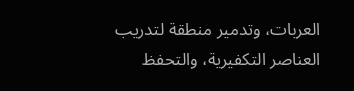العربات، وتدمير منطقة لتدريب العناصر التكفيرية، والتحفظ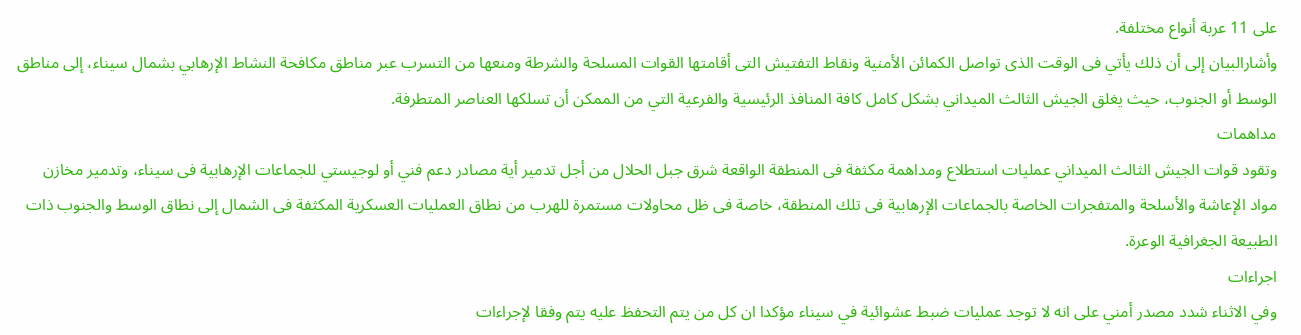على 11 عربة أنواع مختلفة.
وأشارالبيان إلى أن ذلك يأتي فى الوقت الذى تواصل الكمائن الأمنية ونقاط التفتيش التى أقامتها القوات المسلحة والشرطة ومنعها من التسرب عبر مناطق مكافحة النشاط الإرهابي بشمال سيناء، إلى مناطق الوسط أو الجنوب، حيث يغلق الجيش الثالث الميداني بشكل كامل كافة المنافذ الرئيسية والفرعية التي من الممكن أن تسلكها العناصر المتطرفة.
مداهمات
وتقود قوات الجيش الثالث الميداني عمليات استطلاع ومداهمة مكثفة فى المنطقة الواقعة شرق جبل الحلال من أجل تدمير أية مصادر دعم فني أو لوجيستي للجماعات الإرهابية فى سيناء، وتدمير مخازن مواد الإعاشة والأسلحة والمتفجرات الخاصة بالجماعات الإرهابية فى تلك المنطقة، خاصة فى ظل محاولات مستمرة للهرب من نطاق العمليات العسكرية المكثفة فى الشمال إلى نطاق الوسط والجنوب ذات الطبيعة الجغرافية الوعرة.
اجراءات
وفي الاثناء شدد مصدر أمني على انه لا توجد عمليات ضبط عشوائية في سيناء مؤكدا ان كل من يتم التحفظ عليه يتم وفقا لإجراءات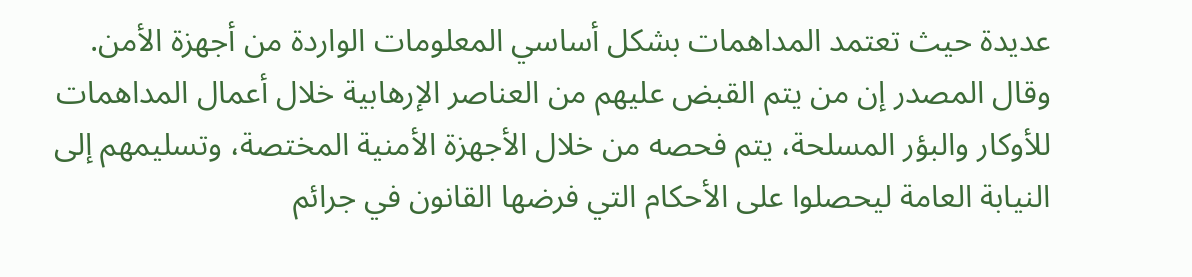عديدة حيث تعتمد المداهمات بشكل أساسي المعلومات الواردة من أجهزة الأمن.
وقال المصدر إن من يتم القبض عليهم من العناصر الإرهابية خلال أعمال المداهمات للأوكار والبؤر المسلحة، يتم فحصه من خلال الأجهزة الأمنية المختصة، وتسليمهم إلى النيابة العامة ليحصلوا على الأحكام التي فرضها القانون في جرائم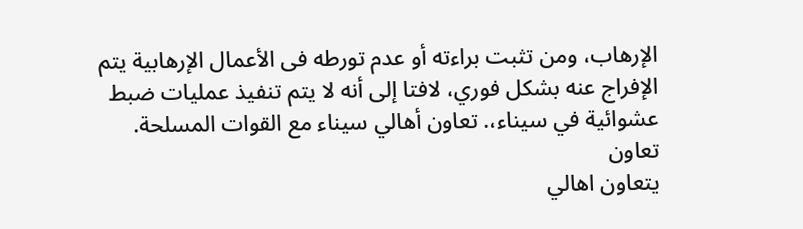الإرهاب، ومن تثبت براءته أو عدم تورطه فى الأعمال الإرهابية يتم الإفراج عنه بشكل فوري، لافتا إلى أنه لا يتم تنفيذ عمليات ضبط عشوائية في سيناء،. تعاون أهالي سيناء مع القوات المسلحة.
تعاون
يتعاون اهالي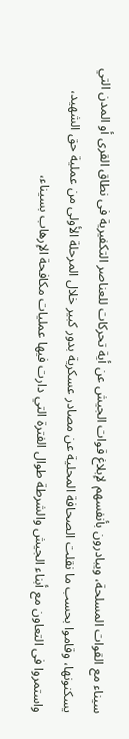سيناء مع القوات المسلحة، ويبادرون بأنفسهم لإبلاغ قوات الجيش عن أية تحركات للعناصر التكفيرية فى نطاق القرى أو المدن التي يسكنونها، وقاموا بحسب ما نقلت الصحافة المحلية عن مصادر عسكرية بدور كبير خلال المرحلة الأولى من عملية حق الشهيد، واستمروا فى التعاون مع أبناء الجيش والشرطة طوال الفترة التي دارت فيها عمليات مكافحة الإرهاب بسيناء،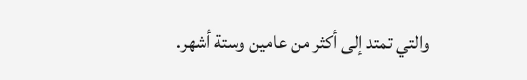والتي تمتد إلى أكثر من عامين وستة أشهر.